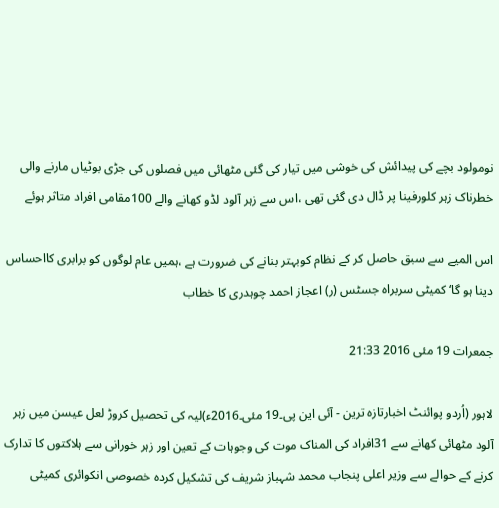نومولود بچے کی پیدائش کی خوشی میں تیار کی گئی مٹھائی میں فصلوں کی جڑی بوٹیاں مارنے والی خطرناک زہر کلورفینا پر ڈال دی گئی تھی ،اس سے زہر آلود لڈو کھانے والے 100مقامی افراد متاثر ہوئے

اس المیے سے سبق حاصل کر کے نظام کوبہتر بنانے کی ضرورت ہے ،ہمیں عام لوگوں کو برابری کااحساس دینا ہو گا‘ کمیٹی سربراہ جسٹس (ر) اعجاز احمد چوہدری کا خطاب

جمعرات 19 مئی 2016 21:33

لاہور (اُردو پوائنٹ اخبارتازہ ترین - آئی این پی۔19 مئی۔2016ء)لیہ کی تحصیل کروڑ لعل عیسن میں زہر آلود مٹھائی کھانے سے 31افراد کی المناک موت کی وجوہات کے تعین اور زہر خورانی سے ہلاکتوں کا تدارک کرنے کے حوالے سے وزیر اعلی پنجاب محمد شہباز شریف کی تشکیل کردہ خصوصی انکوائری کمیٹی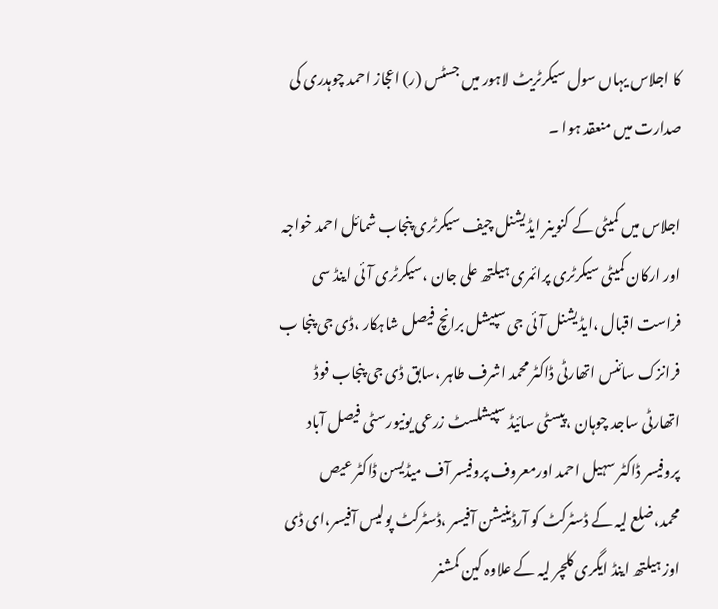کا اجلاس یہاں سول سیکرٹریٹ لاہور میں جسٹس (ر) اعجاز احمد چوہدری کی صدارت میں منعقد ہوا ۔

اجلاس میں کمیٹی کے کنوینر ایڈیشنل چیف سیکرٹری پنجاب شمائل احمد خواجہ اور ارکان کمیٹی سیکرٹری پرائمری ہیلتھ علی جان ،سیکرٹری آئی اینڈ سی فراست اقبال ،ایڈیشنل آئی جی سپیشل برانچ فیصل شاہکار ،ڈی جی پنجا ب فرانزک سائنس اتھارٹی ڈاکٹر محمد اشرف طاہر ،سابق ڈی جی پنجاب فوڈ اتھارٹی ساجد چوہان ،پیسٹی سائیڈ سپیشلسٹ زرعی یونیورسٹی فیصل آباد پروفیسر ڈاکٹر سہیل احمد اورمعروف پروفیسر آف میڈیسن ڈاکٹر عیص محمد،ضلع لیہ کے ڈسٹرکٹ کو آرڈینیشن آفیسر ،ڈسٹرکٹ پولیس آفیسر،ای ڈی اوز ہیلتھ اینڈ ایگری کلچر لیہ کے علاوہ کین کمشنر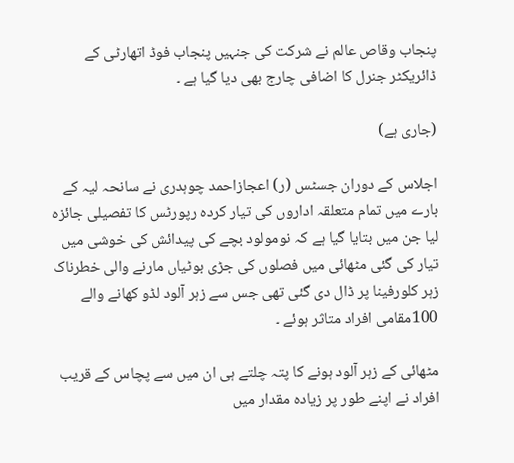پنجاب وقاص عالم نے شرکت کی جنہیں پنجاب فوڈ اتھارٹی کے ڈائریکٹر جنرل کا اضافی چارج بھی دیا گیا ہے ۔

(جاری ہے)

اجلاس کے دوران جسٹس (ر) اعجازاحمد چوہدری نے سانحہ لیہ کے بارے میں تمام متعلقہ اداروں کی تیار کردہ رپورٹس کا تفصیلی جائزہ لیا جن میں بتایا گیا ہے کہ نومولود بچے کی پیدائش کی خوشی میں تیار کی گئی مٹھائی میں فصلوں کی جڑی بوٹیاں مارنے والی خطرناک زہر کلورفینا پر ڈال دی گئی تھی جس سے زہر آلود لڈو کھانے والے 100مقامی افراد متاثر ہوئے ۔

مٹھائی کے زہر آلود ہونے کا پتہ چلتے ہی ان میں سے پچاس کے قریب افراد نے اپنے طور پر زیادہ مقدار میں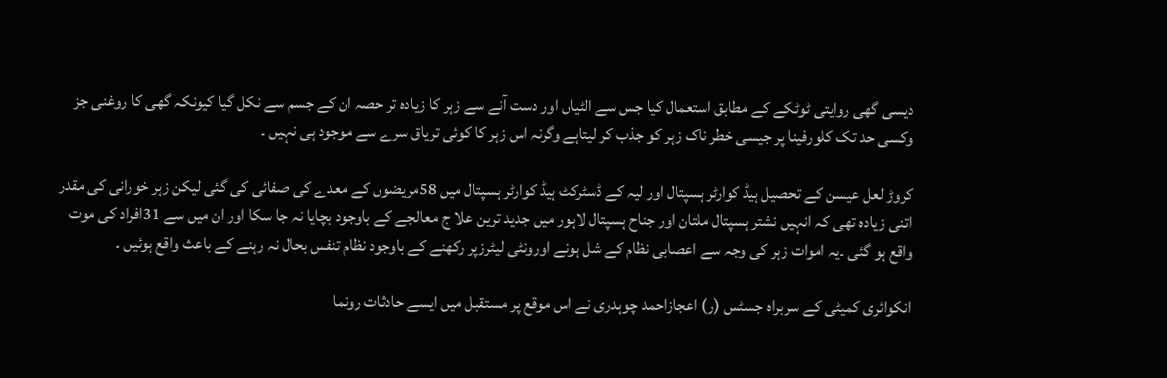دیسی گھی روایتی ٹوٹکے کے مطابق استعمال کیا جس سے الٹیاں اور دست آنے سے زہر کا زیادہ تر حصہ ان کے جسم سے نکل گیا کیونکہ گھی کا روغنی جز وکسی حد تک کلورفینا پر جیسی خطر ناک زہر کو جذب کر لیتاہے وگرنہ اس زہر کا کوئی تریاق سرے سے موجود ہی نہیں ۔

کروڑ لعل عیسن کے تحصیل ہیڈ کوارٹر ہسپتال اور لیہ کے ڈسٹرکٹ ہیڈ کوارٹر ہسپتال میں 58مریضوں کے معدے کی صفائی کی گئی لیکن زہر خورانی کی مقدر اتنی زیادہ تھی کہ انہیں نشتر ہسپتال ملتان اور جناح ہسپتال لاہور میں جدید ترین علا ج معالجے کے باوجود بچایا نہ جا سکا اور ان میں سے 31افراد کی موت واقع ہو گئی ۔یہ اموات زہر کی وجہ سے اعصابی نظام کے شل ہونے اورونٹی لیٹرزپر رکھنے کے باوجود نظام تنفس بحال نہ رہنے کے باعث واقع ہوئیں ۔

انکوائری کمیٹی کے سربراہ جسٹس (ر) اعجازاحمد چوہدری نے اس موقع پر مستقبل میں ایسے حادثات رونما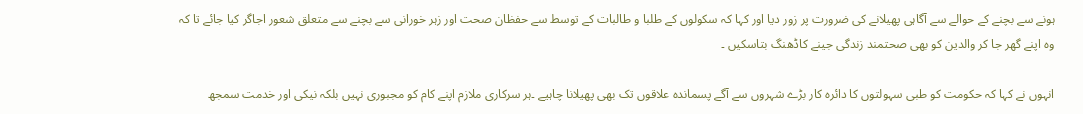ہونے سے بچنے کے حوالے سے آگاہی پھیلانے کی ضرورت پر زور دیا اور کہا کہ سکولوں کے طلبا و طالبات کے توسط سے حفظان صحت اور زہر خورانی سے بچنے سے متعلق شعور اجاگر کیا جائے تا کہ وہ اپنے گھر جا کر والدین کو بھی صحتمند زندگی جینے کاڈھنگ بتاسکیں ۔

انہوں نے کہا کہ حکومت کو طبی سہولتوں کا دائرہ کار بڑے شہروں سے آگے پسماندہ علاقوں تک بھی پھیلانا چاہیے ۔ہر سرکاری ملازم اپنے کام کو مجبوری نہیں بلکہ نیکی اور خدمت سمجھ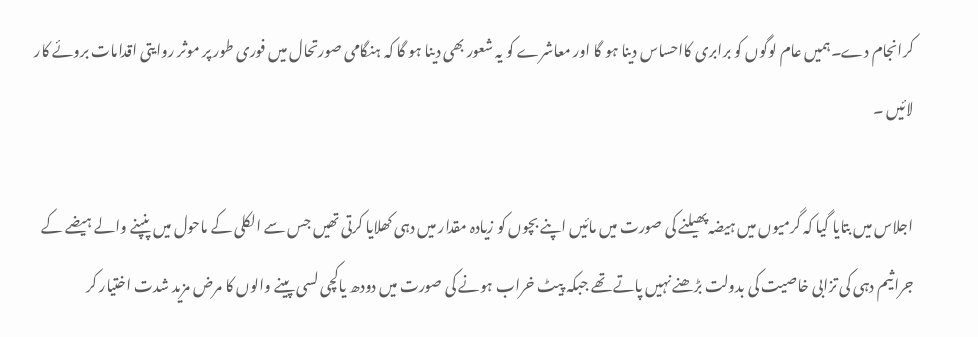کرانجام دے۔ہمیں عام لوگوں کو برابری کااحساس دینا ہو گا اور معاشرے کو یہ شعور بھی دینا ہو گا کہ ہنگامی صورتحال میں فوری طور پر موثر روایتی اقدامات بروئے کار لائیں ۔

اجلاس میں بتایا گیا کہ گرمیوں میں ہیضہ پھیلنے کی صورت میں مائیں اپنے بچوں کو زیادہ مقدار میں دہی کھلایا کرتی تھیں جس سے الکلی کے ماحول میں پنپنے والے ہیضے کے جراثیم دہی کی تزابی خاصیت کی بدولت بڑھنے نہیں پاتے تھے جبکہ پیٹ خراب ہونے کی صورت میں دودھ یاکچی لسی پینے والوں کا مرض مزید شدت اختیار کر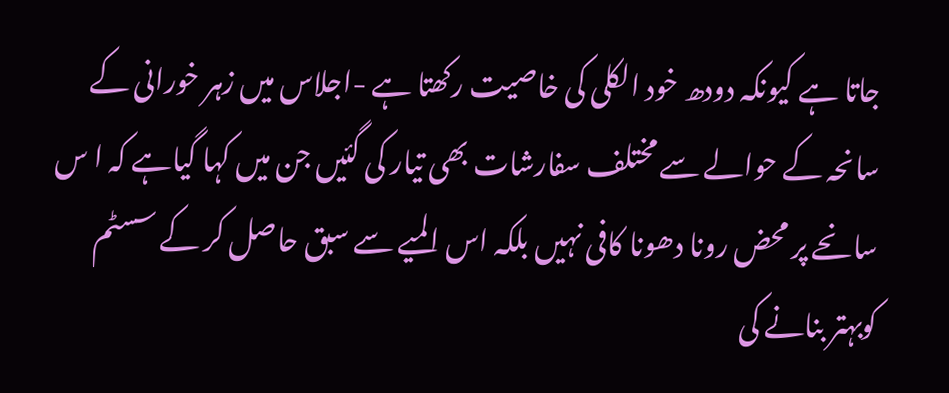جاتا ہے کیونکہ دودھ خود الکلی کی خاصیت رکھتا ہے -اجلاس میں زہر خورانی کے سانحہ کے حوالے سے مختلف سفارشات بھی تیار کی گئیں جن میں کہا گیاہے کہ ا س سانحے پر محض رونا دھونا کافی نہیں بلکہ اس المیے سے سبق حاصل کر کے سسٹم کوبہتر بنانے کی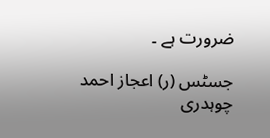ضرورت ہے ۔

جسٹس (ر) اعجاز احمد چوہدری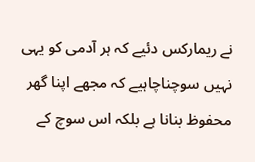نے ریمارکس دئیے کہ ہر آدمی کو یہی نہیں سوچناچاہیے کہ مجھے اپنا گھر محفوظ بنانا ہے بلکہ اس سوچ کے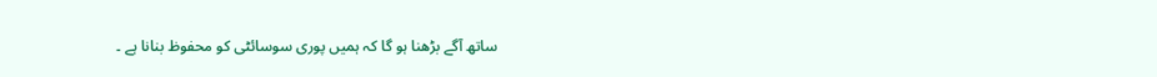ساتھ آگے بڑھنا ہو گا کہ ہمیں پوری سوسائٹی کو محفوظ بنانا ہے ۔